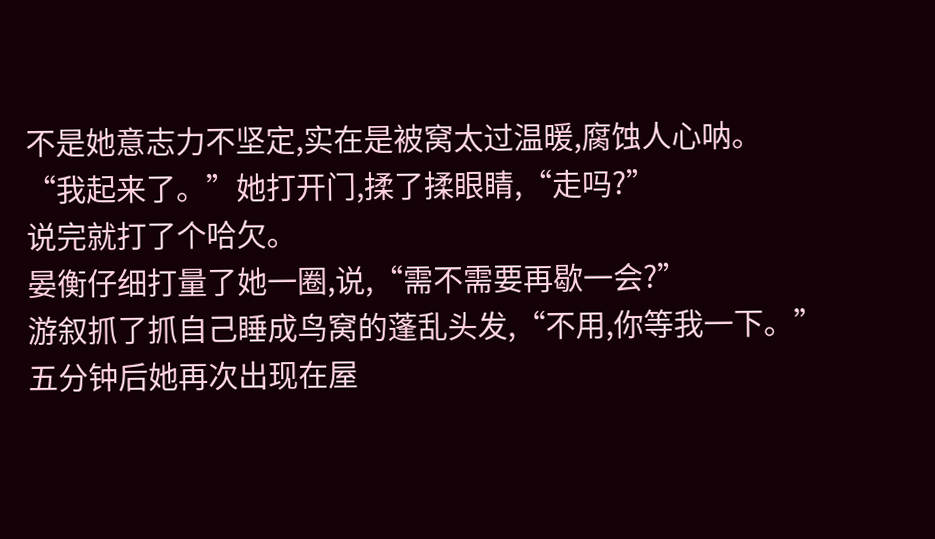不是她意志力不坚定,实在是被窝太过温暖,腐蚀人心呐。
“我起来了。”她打开门,揉了揉眼睛,“走吗?”
说完就打了个哈欠。
晏衡仔细打量了她一圈,说,“需不需要再歇一会?”
游叙抓了抓自己睡成鸟窝的蓬乱头发,“不用,你等我一下。”
五分钟后她再次出现在屋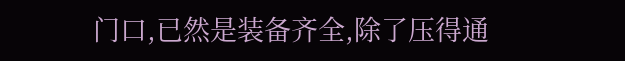门口,已然是装备齐全,除了压得通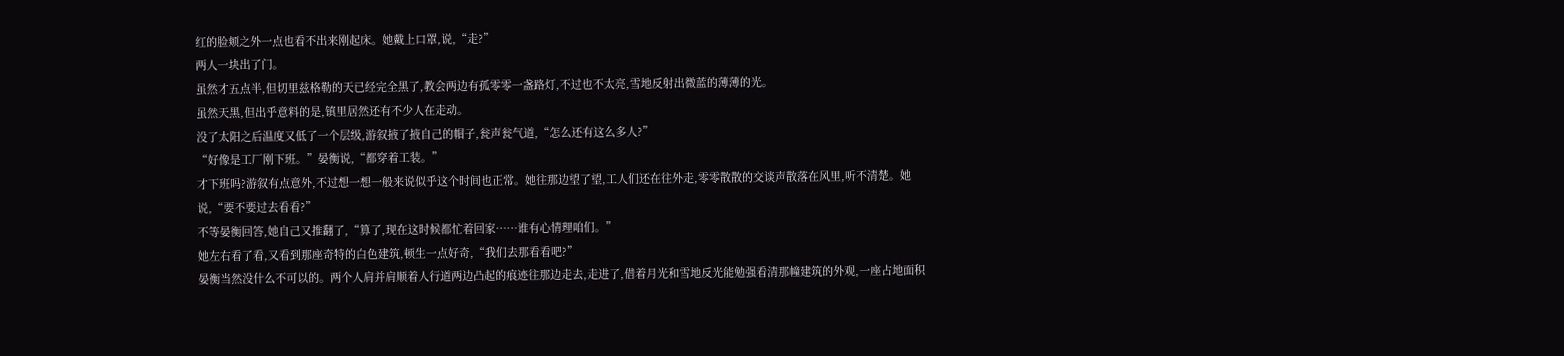红的脸颊之外一点也看不出来刚起床。她戴上口罩,说,“走?”
两人一块出了门。
虽然才五点半,但切里兹格勒的天已经完全黑了,教会两边有孤零零一盏路灯,不过也不太亮,雪地反射出微蓝的薄薄的光。
虽然天黑,但出乎意料的是,镇里居然还有不少人在走动。
没了太阳之后温度又低了一个层级,游叙掖了掖自己的帽子,瓮声瓮气道,“怎么还有这么多人?”
“好像是工厂刚下班。”晏衡说,“都穿着工装。”
才下班吗?游叙有点意外,不过想一想一般来说似乎这个时间也正常。她往那边望了望,工人们还在往外走,零零散散的交谈声散落在风里,听不清楚。她说,“要不要过去看看?”
不等晏衡回答,她自己又推翻了,“算了,现在这时候都忙着回家……谁有心情理咱们。”
她左右看了看,又看到那座奇特的白色建筑,顿生一点好奇,“我们去那看看吧?”
晏衡当然没什么不可以的。两个人肩并肩顺着人行道两边凸起的痕迹往那边走去,走进了,借着月光和雪地反光能勉强看清那幢建筑的外观,一座占地面积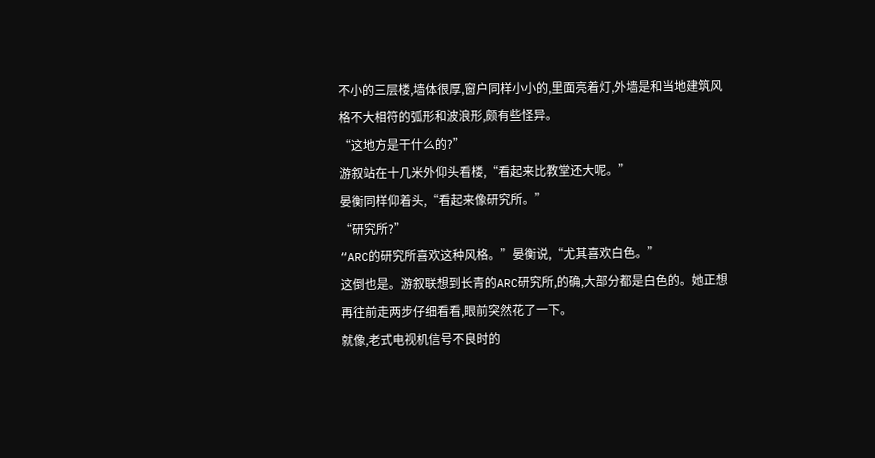不小的三层楼,墙体很厚,窗户同样小小的,里面亮着灯,外墙是和当地建筑风格不大相符的弧形和波浪形,颇有些怪异。
“这地方是干什么的?”
游叙站在十几米外仰头看楼,“看起来比教堂还大呢。”
晏衡同样仰着头,“看起来像研究所。”
“研究所?”
“ARC的研究所喜欢这种风格。”晏衡说,“尤其喜欢白色。”
这倒也是。游叙联想到长青的ARC研究所,的确,大部分都是白色的。她正想再往前走两步仔细看看,眼前突然花了一下。
就像,老式电视机信号不良时的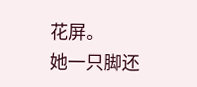花屏。
她一只脚还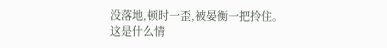没落地,顿时一歪,被晏衡一把拎住。
这是什么情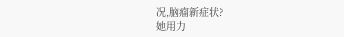况,脑瘤新症状?
她用力